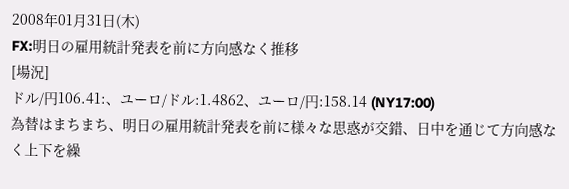2008年01月31日(木)
FX:明日の雇用統計発表を前に方向感なく推移
[場況]
ドル/円106.41:、ユーロ/ドル:1.4862、ユーロ/円:158.14 (NY17:00)
為替はまちまち、明日の雇用統計発表を前に様々な思惑が交錯、日中を通じて方向感なく上下を繰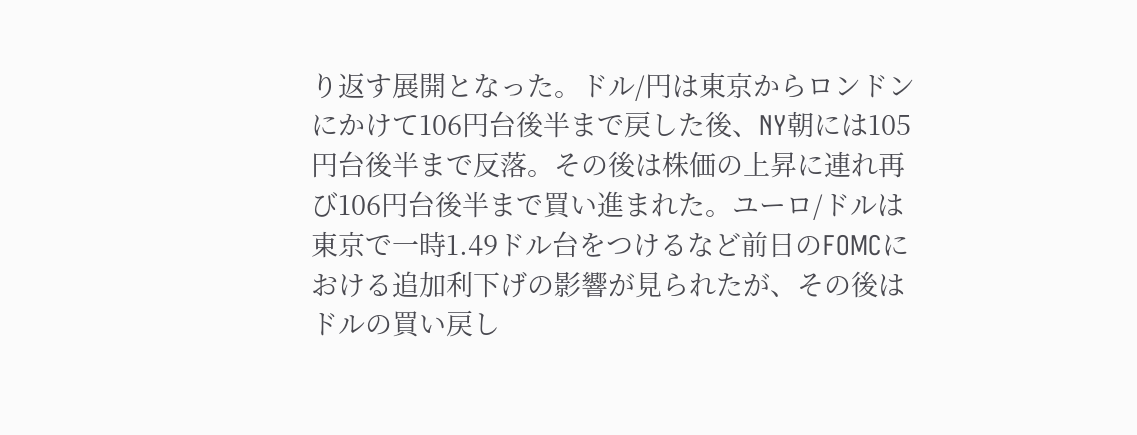り返す展開となった。ドル/円は東京からロンドンにかけて106円台後半まで戻した後、NY朝には105円台後半まで反落。その後は株価の上昇に連れ再び106円台後半まで買い進まれた。ユーロ/ドルは東京で一時1.49ドル台をつけるなど前日のFOMCにおける追加利下げの影響が見られたが、その後はドルの買い戻し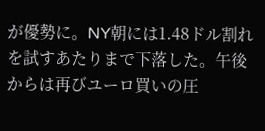が優勢に。NY朝には1.48ドル割れを試すあたりまで下落した。午後からは再びユーロ買いの圧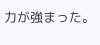力が強まった。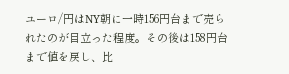ユーロ/円はNY朝に一時156円台まで売られたのが目立った程度。その後は158円台まで値を戻し、比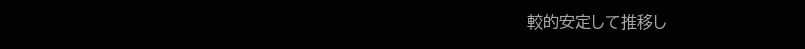較的安定して推移し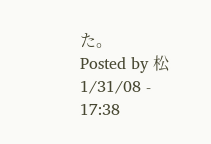た。
Posted by 松 1/31/08 - 17:38